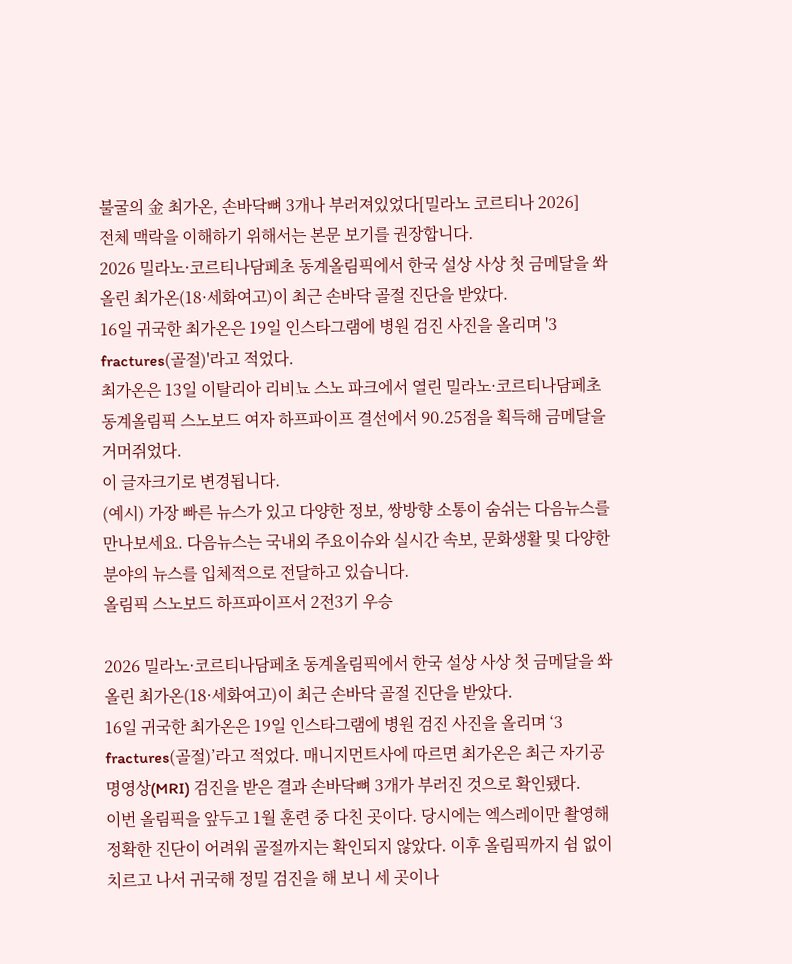불굴의 金 최가온, 손바닥뼈 3개나 부러져있었다[밀라노 코르티나 2026]
전체 맥락을 이해하기 위해서는 본문 보기를 권장합니다.
2026 밀라노·코르티나담페초 동계올림픽에서 한국 설상 사상 첫 금메달을 쏴 올린 최가온(18·세화여고)이 최근 손바닥 골절 진단을 받았다.
16일 귀국한 최가온은 19일 인스타그램에 병원 검진 사진을 올리며 '3 fractures(골절)'라고 적었다.
최가온은 13일 이탈리아 리비뇨 스노 파크에서 열린 밀라노·코르티나담페초 동계올림픽 스노보드 여자 하프파이프 결선에서 90.25점을 획득해 금메달을 거머쥐었다.
이 글자크기로 변경됩니다.
(예시) 가장 빠른 뉴스가 있고 다양한 정보, 쌍방향 소통이 숨쉬는 다음뉴스를 만나보세요. 다음뉴스는 국내외 주요이슈와 실시간 속보, 문화생활 및 다양한 분야의 뉴스를 입체적으로 전달하고 있습니다.
올림픽 스노보드 하프파이프서 2전3기 우승

2026 밀라노·코르티나담페초 동계올림픽에서 한국 설상 사상 첫 금메달을 쏴 올린 최가온(18·세화여고)이 최근 손바닥 골절 진단을 받았다.
16일 귀국한 최가온은 19일 인스타그램에 병원 검진 사진을 올리며 ‘3 fractures(골절)’라고 적었다. 매니지먼트사에 따르면 최가온은 최근 자기공명영상(MRI) 검진을 받은 결과 손바닥뼈 3개가 부러진 것으로 확인됐다.
이번 올림픽을 앞두고 1월 훈련 중 다친 곳이다. 당시에는 엑스레이만 촬영해 정확한 진단이 어려워 골절까지는 확인되지 않았다. 이후 올림픽까지 쉼 없이 치르고 나서 귀국해 정밀 검진을 해 보니 세 곳이나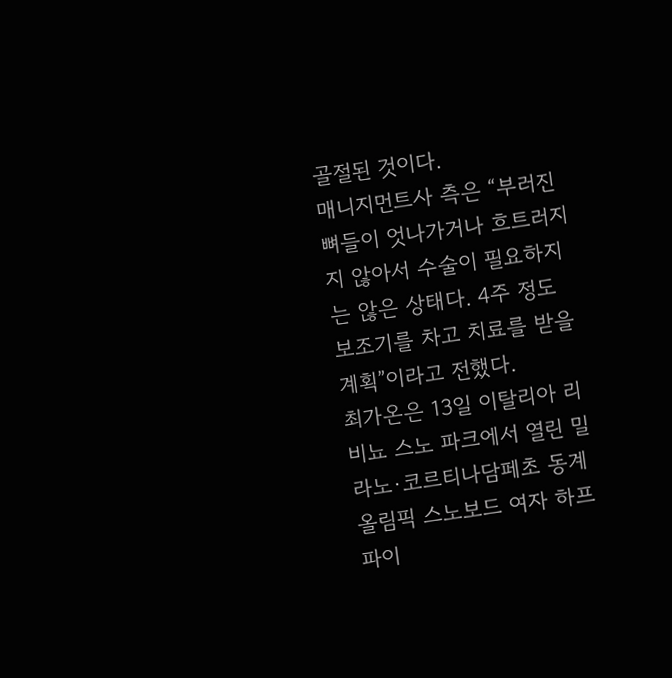골절된 것이다.
매니지먼트사 측은 “부러진 뼈들이 엇나가거나 흐트러지지 않아서 수술이 필요하지는 않은 상태다. 4주 정도 보조기를 차고 치료를 받을 계획”이라고 전했다.
최가온은 13일 이탈리아 리비뇨 스노 파크에서 열린 밀라노·코르티나담페초 동계올림픽 스노보드 여자 하프파이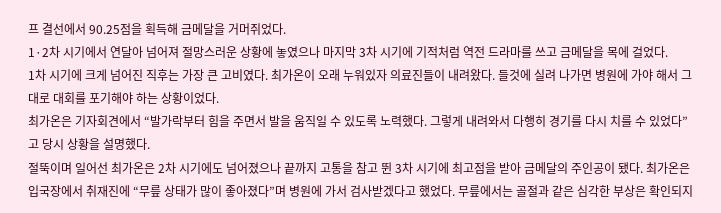프 결선에서 90.25점을 획득해 금메달을 거머쥐었다.
1·2차 시기에서 연달아 넘어져 절망스러운 상황에 놓였으나 마지막 3차 시기에 기적처럼 역전 드라마를 쓰고 금메달을 목에 걸었다.
1차 시기에 크게 넘어진 직후는 가장 큰 고비였다. 최가온이 오래 누워있자 의료진들이 내려왔다. 들것에 실려 나가면 병원에 가야 해서 그대로 대회를 포기해야 하는 상황이었다.
최가온은 기자회견에서 “발가락부터 힘을 주면서 발을 움직일 수 있도록 노력했다. 그렇게 내려와서 다행히 경기를 다시 치를 수 있었다”고 당시 상황을 설명했다.
절뚝이며 일어선 최가온은 2차 시기에도 넘어졌으나 끝까지 고통을 참고 뛴 3차 시기에 최고점을 받아 금메달의 주인공이 됐다. 최가온은 입국장에서 취재진에 “무릎 상태가 많이 좋아졌다”며 병원에 가서 검사받겠다고 했었다. 무릎에서는 골절과 같은 심각한 부상은 확인되지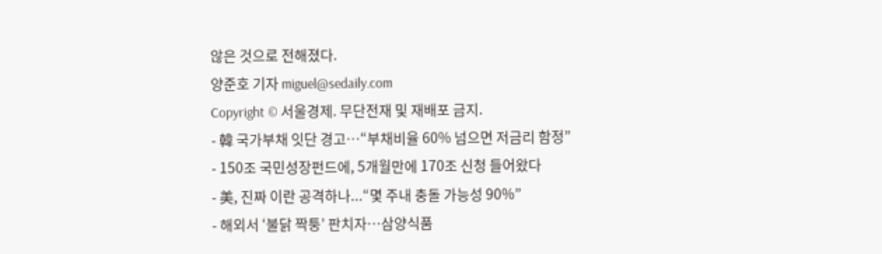않은 것으로 전해졌다.
양준호 기자 miguel@sedaily.com
Copyright © 서울경제. 무단전재 및 재배포 금지.
- 韓 국가부채 잇단 경고…“부채비율 60% 넘으면 저금리 함정”
- 150조 국민성장펀드에, 5개월만에 170조 신청 들어왔다
- 美, 진짜 이란 공격하나...“몇 주내 충돌 가능성 90%”
- 해외서 ‘불닭 짝퉁’ 판치자…삼양식품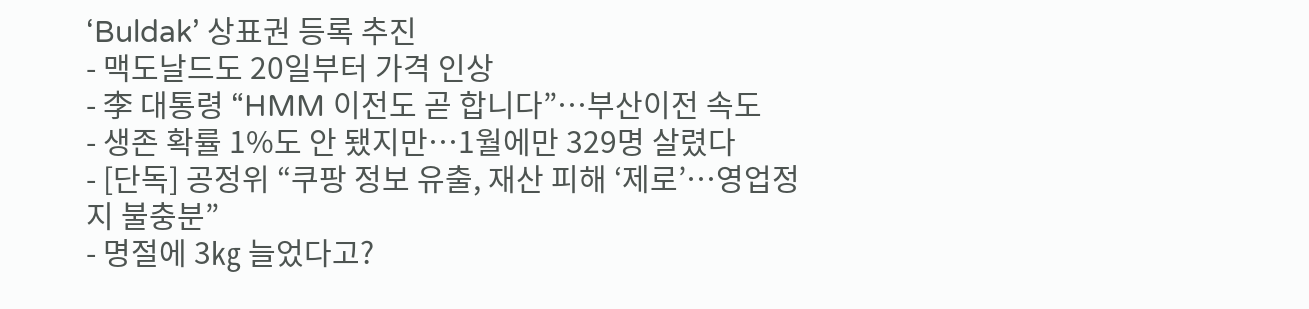‘Buldak’ 상표권 등록 추진
- 맥도날드도 20일부터 가격 인상
- 李 대통령 “HMM 이전도 곧 합니다”…부산이전 속도
- 생존 확률 1%도 안 됐지만…1월에만 329명 살렸다
- [단독] 공정위 “쿠팡 정보 유출, 재산 피해 ‘제로’…영업정지 불충분”
- 명절에 3㎏ 늘었다고?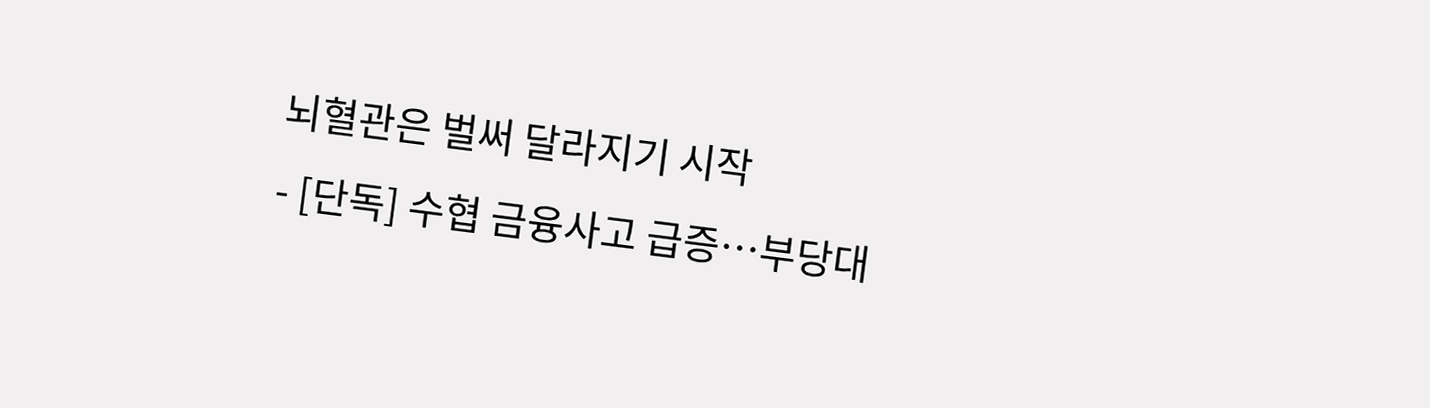뇌혈관은 벌써 달라지기 시작
- [단독] 수협 금융사고 급증…부당대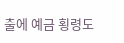출에 예금 횡령도